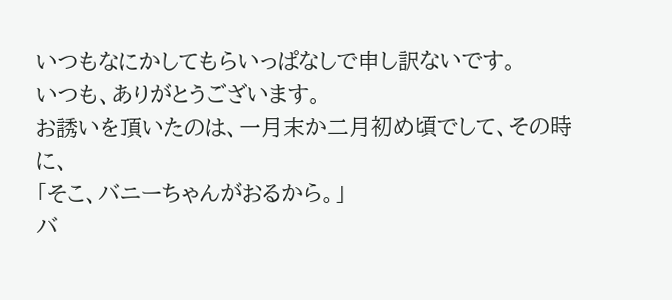いつもなにかしてもらいっぱなしで申し訳ないです。
いつも、ありがとうございます。
お誘いを頂いたのは、一月末か二月初め頃でして、その時に、
「そこ、バニーちゃんがおるから。」
バ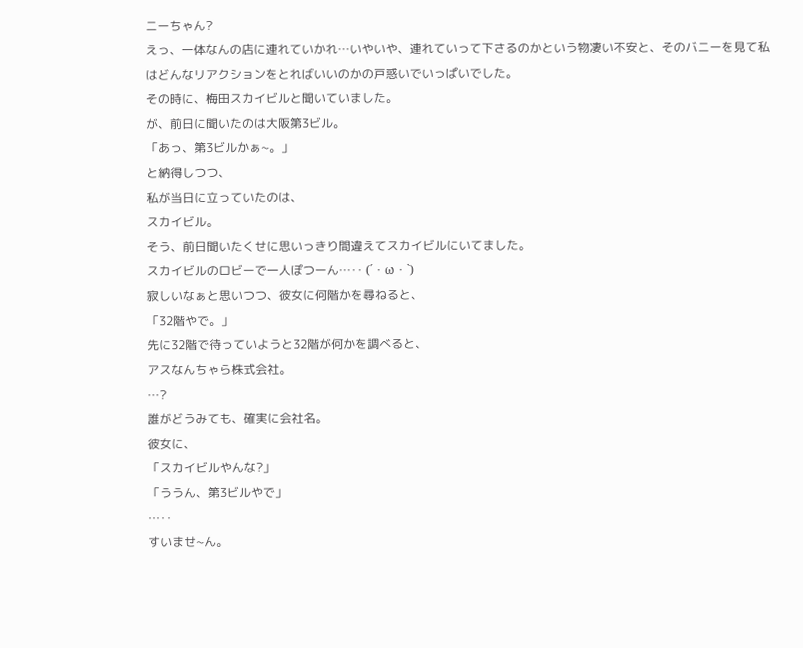ニーちゃん?
えっ、一体なんの店に連れていかれ…いやいや、連れていって下さるのかという物凄い不安と、そのバニーを見て私はどんなリアクションをとればいいのかの戸惑いでいっぱいでした。
その時に、梅田スカイビルと聞いていました。
が、前日に聞いたのは大阪第3ビル。
「あっ、第3ビルかぁ~。」
と納得しつつ、
私が当日に立っていたのは、
スカイビル。
そう、前日聞いたくせに思いっきり間違えてスカイビルにいてました。
スカイビルのロビーで一人ぽつーん…‥ (´・ω・`)
寂しいなぁと思いつつ、彼女に何階かを尋ねると、
「32階やで。」
先に32階で待っていようと32階が何かを調べると、
アスなんちゃら株式会社。
…?
誰がどうみても、確実に会社名。
彼女に、
「スカイビルやんな?」
「ううん、第3ビルやで」
…‥
すいませ~ん。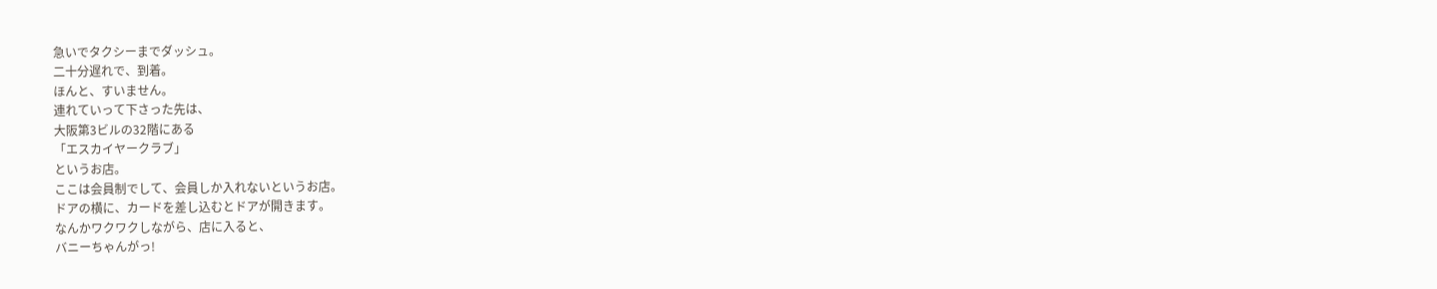急いでタクシーまでダッシュ。
二十分遅れで、到着。
ほんと、すいません。
連れていって下さった先は、
大阪第3ビルの32階にある
「エスカイヤークラブ」
というお店。
ここは会員制でして、会員しか入れないというお店。
ドアの横に、カードを差し込むとドアが開きます。
なんかワクワクしながら、店に入ると、
バニーちゃんがっ!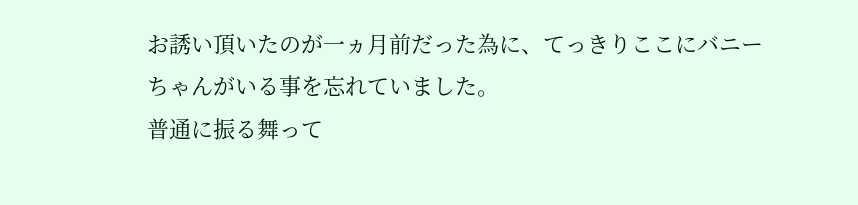お誘い頂いたのが一ヵ月前だった為に、てっきりここにバニーちゃんがいる事を忘れていました。
普通に振る舞って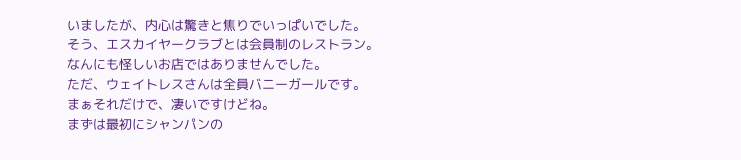いましたが、内心は驚きと焦りでいっぱいでした。
そう、エスカイヤークラブとは会員制のレストラン。
なんにも怪しいお店ではありませんでした。
ただ、ウェイトレスさんは全員バニーガールです。
まぁそれだけで、凄いですけどね。
まずは最初にシャンパンの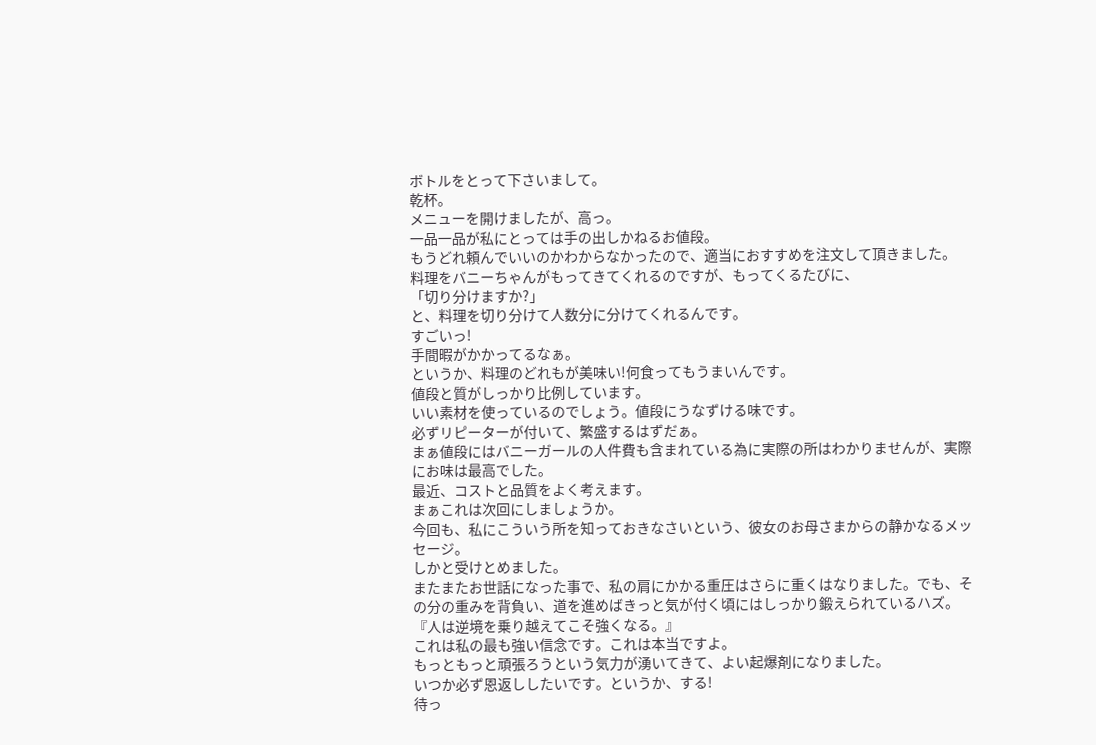ボトルをとって下さいまして。
乾杯。
メニューを開けましたが、高っ。
一品一品が私にとっては手の出しかねるお値段。
もうどれ頼んでいいのかわからなかったので、適当におすすめを注文して頂きました。
料理をバニーちゃんがもってきてくれるのですが、もってくるたびに、
「切り分けますか?」
と、料理を切り分けて人数分に分けてくれるんです。
すごいっ!
手間暇がかかってるなぁ。
というか、料理のどれもが美味い!何食ってもうまいんです。
値段と質がしっかり比例しています。
いい素材を使っているのでしょう。値段にうなずける味です。
必ずリピーターが付いて、繁盛するはずだぁ。
まぁ値段にはバニーガールの人件費も含まれている為に実際の所はわかりませんが、実際にお味は最高でした。
最近、コストと品質をよく考えます。
まぁこれは次回にしましょうか。
今回も、私にこういう所を知っておきなさいという、彼女のお母さまからの静かなるメッセージ。
しかと受けとめました。
またまたお世話になった事で、私の肩にかかる重圧はさらに重くはなりました。でも、その分の重みを背負い、道を進めばきっと気が付く頃にはしっかり鍛えられているハズ。
『人は逆境を乗り越えてこそ強くなる。』
これは私の最も強い信念です。これは本当ですよ。
もっともっと頑張ろうという気力が湧いてきて、よい起爆剤になりました。
いつか必ず恩返ししたいです。というか、する!
待っ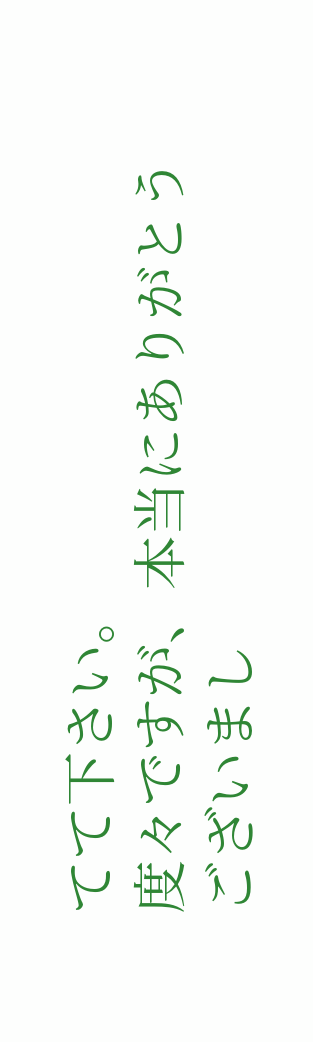てて下さい。
度々ですが、本当にありがとうございまし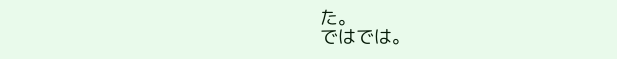た。
ではでは。